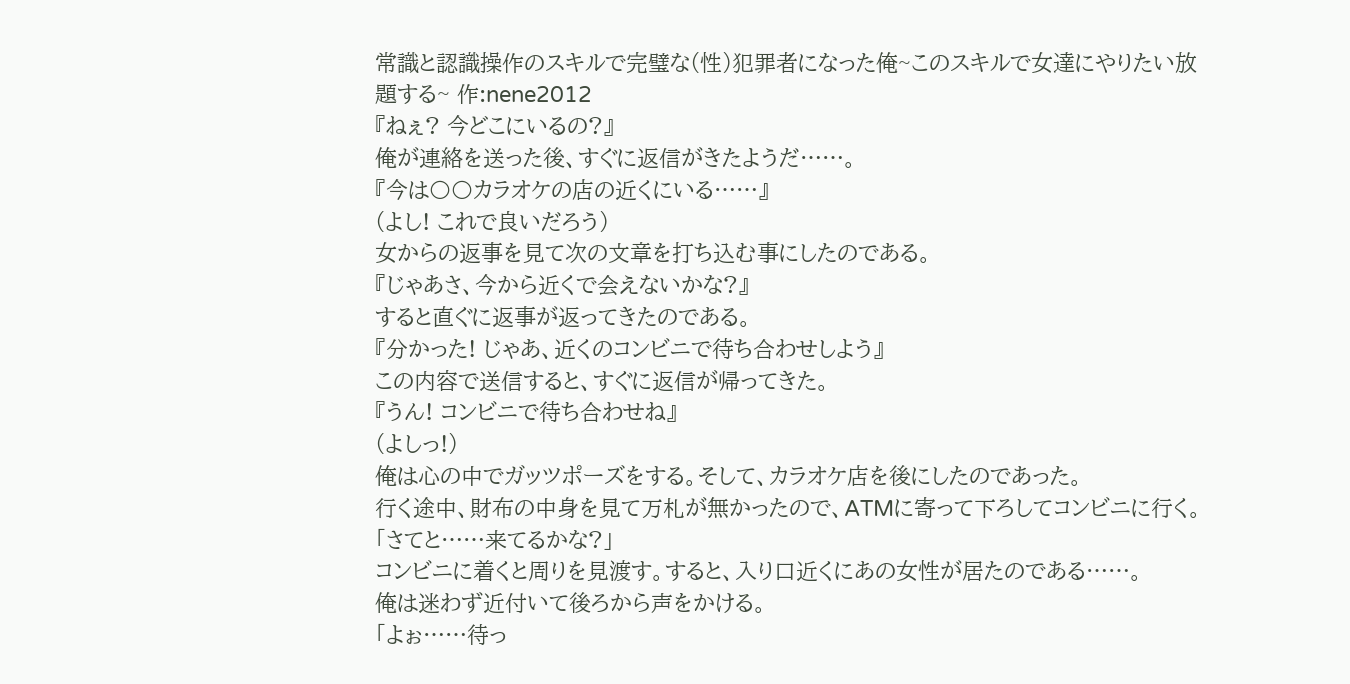常識と認識操作のスキルで完璧な(性)犯罪者になった俺~このスキルで女達にやりたい放題する~ 作:nene2012
『ねぇ? 今どこにいるの?』
俺が連絡を送った後、すぐに返信がきたようだ……。
『今は〇〇カラオケの店の近くにいる……』
(よし! これで良いだろう)
女からの返事を見て次の文章を打ち込む事にしたのである。
『じゃあさ、今から近くで会えないかな?』
すると直ぐに返事が返ってきたのである。
『分かった! じゃあ、近くのコンビニで待ち合わせしよう』
この内容で送信すると、すぐに返信が帰ってきた。
『うん! コンビニで待ち合わせね』
(よしっ!)
俺は心の中でガッツポーズをする。そして、カラオケ店を後にしたのであった。
行く途中、財布の中身を見て万札が無かったので、ATMに寄って下ろしてコンビニに行く。
「さてと……来てるかな?」
コンビニに着くと周りを見渡す。すると、入り口近くにあの女性が居たのである……。
俺は迷わず近付いて後ろから声をかける。
「よぉ……待っ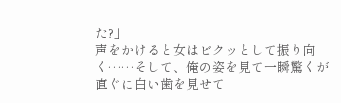た?」
声をかけると女はビクッとして振り向く……そして、俺の姿を見て一瞬驚くが直ぐに白い歯を見せて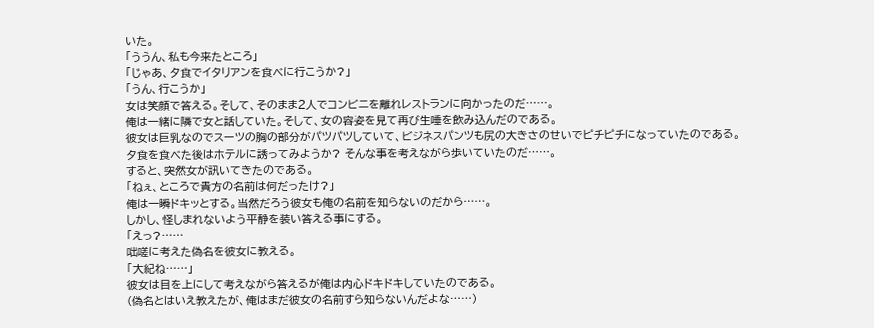いた。
「ううん、私も今来たところ」
「じゃあ、夕食でイタリアンを食べに行こうか?」
「うん、行こうか」
女は笑顔で答える。そして、そのまま2人でコンビニを離れレストランに向かったのだ……。
俺は一緒に隣で女と話していた。そして、女の容姿を見て再び生唾を飲み込んだのである。
彼女は巨乳なのでスーツの胸の部分がパツパツしていて、ビジネスパンツも尻の大きさのせいでピチピチになっていたのである。
夕食を食べた後はホテルに誘ってみようか? そんな事を考えながら歩いていたのだ……。
すると、突然女が訊いてきたのである。
「ねぇ、ところで貴方の名前は何だったけ?」
俺は一瞬ドキッとする。当然だろう彼女も俺の名前を知らないのだから……。
しかし、怪しまれないよう平静を装い答える事にする。
「えっ?……
咄嗟に考えた偽名を彼女に教える。
「大紀ね……」
彼女は目を上にして考えながら答えるが俺は内心ドキドキしていたのである。
(偽名とはいえ教えたが、俺はまだ彼女の名前すら知らないんだよな……)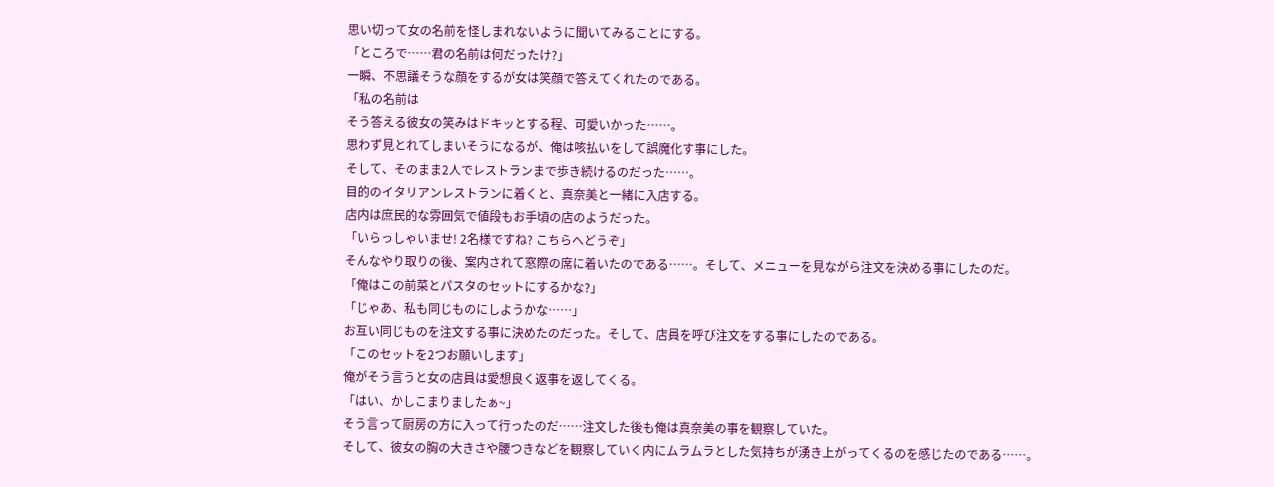思い切って女の名前を怪しまれないように聞いてみることにする。
「ところで……君の名前は何だったけ?」
一瞬、不思議そうな顔をするが女は笑顔で答えてくれたのである。
「私の名前は
そう答える彼女の笑みはドキッとする程、可愛いかった……。
思わず見とれてしまいそうになるが、俺は咳払いをして誤魔化す事にした。
そして、そのまま2人でレストランまで歩き続けるのだった……。
目的のイタリアンレストランに着くと、真奈美と一緒に入店する。
店内は庶民的な雰囲気で値段もお手頃の店のようだった。
「いらっしゃいませ! 2名様ですね? こちらへどうぞ」
そんなやり取りの後、案内されて窓際の席に着いたのである……。そして、メニューを見ながら注文を決める事にしたのだ。
「俺はこの前菜とパスタのセットにするかな?」
「じゃあ、私も同じものにしようかな……」
お互い同じものを注文する事に決めたのだった。そして、店員を呼び注文をする事にしたのである。
「このセットを2つお願いします」
俺がそう言うと女の店員は愛想良く返事を返してくる。
「はい、かしこまりましたぁ~」
そう言って厨房の方に入って行ったのだ……注文した後も俺は真奈美の事を観察していた。
そして、彼女の胸の大きさや腰つきなどを観察していく内にムラムラとした気持ちが湧き上がってくるのを感じたのである……。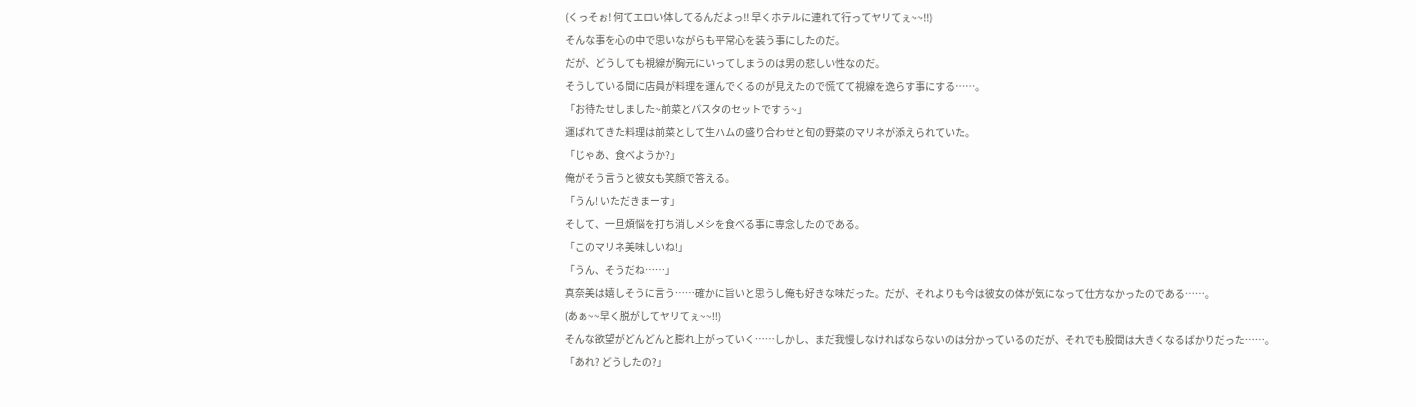(くっそぉ! 何てエロい体してるんだよっ!! 早くホテルに連れて行ってヤリてぇ~~!!)
そんな事を心の中で思いながらも平常心を装う事にしたのだ。
だが、どうしても視線が胸元にいってしまうのは男の悲しい性なのだ。
そうしている間に店員が料理を運んでくるのが見えたので慌てて視線を逸らす事にする……。
「お待たせしました~前菜とパスタのセットですぅ~」
運ばれてきた料理は前菜として生ハムの盛り合わせと旬の野菜のマリネが添えられていた。
「じゃあ、食べようか?」
俺がそう言うと彼女も笑顔で答える。
「うん! いただきまーす」
そして、一旦煩悩を打ち消しメシを食べる事に専念したのである。
「このマリネ美味しいね!」
「うん、そうだね……」
真奈美は嬉しそうに言う……確かに旨いと思うし俺も好きな味だった。だが、それよりも今は彼女の体が気になって仕方なかったのである……。
(あぁ~~早く脱がしてヤリてぇ~~!!)
そんな欲望がどんどんと膨れ上がっていく……しかし、まだ我慢しなければならないのは分かっているのだが、それでも股間は大きくなるばかりだった……。
「あれ? どうしたの?」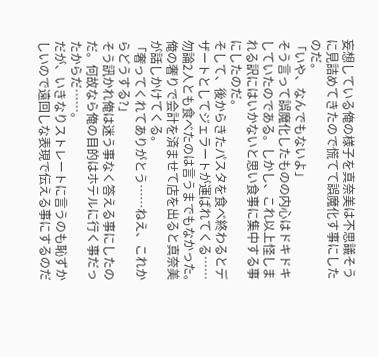妄想している俺の様子を真奈美は不思議そうに見詰めてきたので慌てて誤魔化す事にしたのだ。
「いや、なんでもないよ」
そう言って誤魔化したものの内心はドキドキしていたのである。しかし、これ以上怪しまれる訳にはいかないと思い食事に集中する事にしたのだ。
そして、後からきたパスタを食べ終わるとデザートとしてジェラートが運ばれてくる……勿論2人とも食べたのは言うまでもなかった。
俺の奢りで会計を済ませて店を出ると真奈美が話しかけてくる。
「奢ってくれてありがとう……ねえ、これからどうする?」
そう訊かれ俺は迷う事なく答える事にしたのだ。何故なら俺の目的はホテルに行く事だったからだ……。
だが、いきなりストレートに言うのも恥ずかしいので遠回しな表現で伝える事にするのだ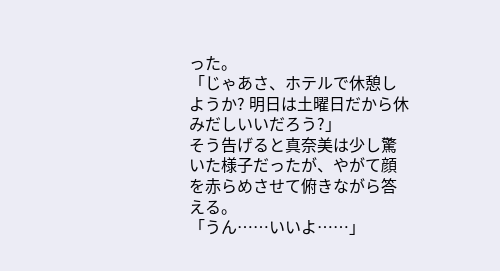った。
「じゃあさ、ホテルで休憩しようか? 明日は土曜日だから休みだしいいだろう?」
そう告げると真奈美は少し驚いた様子だったが、やがて顔を赤らめさせて俯きながら答える。
「うん……いいよ……」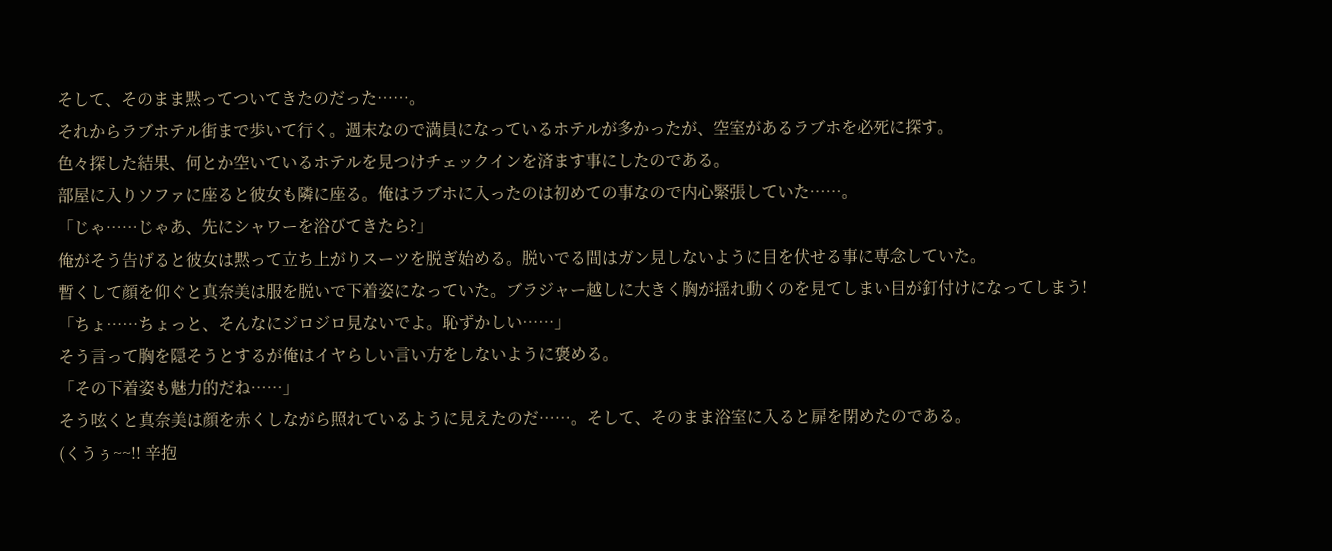そして、そのまま黙ってついてきたのだった……。
それからラブホテル街まで歩いて行く。週末なので満員になっているホテルが多かったが、空室があるラブホを必死に探す。
色々探した結果、何とか空いているホテルを見つけチェックインを済ます事にしたのである。
部屋に入りソファに座ると彼女も隣に座る。俺はラブホに入ったのは初めての事なので内心緊張していた……。
「じゃ……じゃあ、先にシャワーを浴びてきたら?」
俺がそう告げると彼女は黙って立ち上がりスーツを脱ぎ始める。脱いでる間はガン見しないように目を伏せる事に専念していた。
暫くして顔を仰ぐと真奈美は服を脱いで下着姿になっていた。ブラジャー越しに大きく胸が揺れ動くのを見てしまい目が釘付けになってしまう!
「ちょ……ちょっと、そんなにジロジロ見ないでよ。恥ずかしい……」
そう言って胸を隠そうとするが俺はイヤらしい言い方をしないように褒める。
「その下着姿も魅力的だね……」
そう呟くと真奈美は顔を赤くしながら照れているように見えたのだ……。そして、そのまま浴室に入ると扉を閉めたのである。
(くうぅ~~!! 辛抱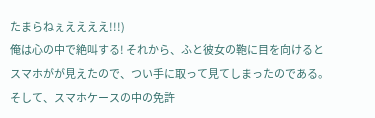たまらねぇええええ!!!)
俺は心の中で絶叫する! それから、ふと彼女の鞄に目を向けるとスマホがが見えたので、つい手に取って見てしまったのである。
そして、スマホケースの中の免許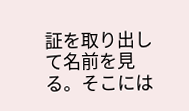証を取り出して名前を見る。そこには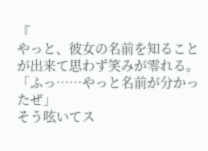『
やっと、彼女の名前を知ることが出来て思わず笑みが零れる。
「ふっ……やっと名前が分かったぜ」
そう呟いてス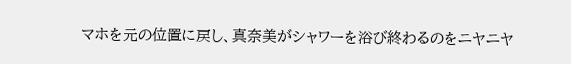マホを元の位置に戻し、真奈美がシャワーを浴び終わるのをニヤニヤ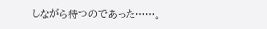しながら待つのであった……。